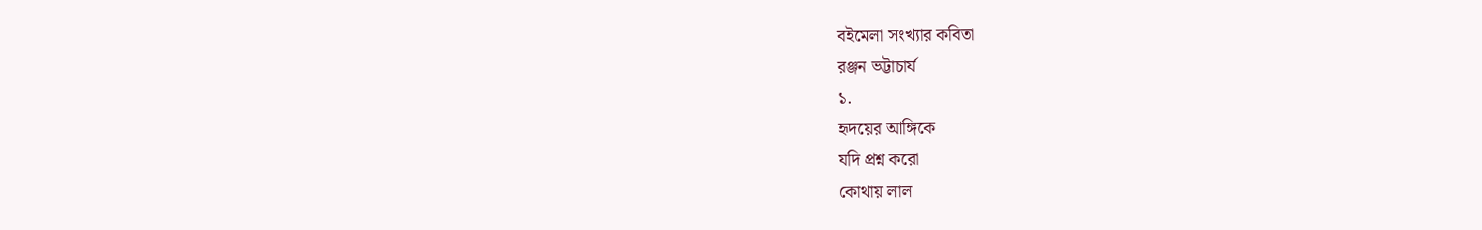বইমেলা সংখ্যার কবিতা
রঞ্জন ভট্টাচার্য
১.
হৃদয়ের আঙ্গিকে
যদি প্রশ্ন করো
কোথায় লাল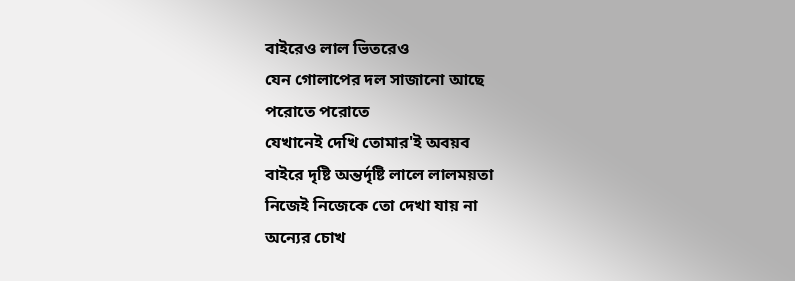বাইরেও লাল ভিতরেও
যেন গোলাপের দল সাজানো আছে
পরোতে পরোতে
যেখানেই দেখি তোমার'ই অবয়ব
বাইরে দৃষ্টি অন্তর্দৃষ্টি লালে লালময়তা
নিজেই নিজেকে তো দেখা যায় না
অন্যের চোখ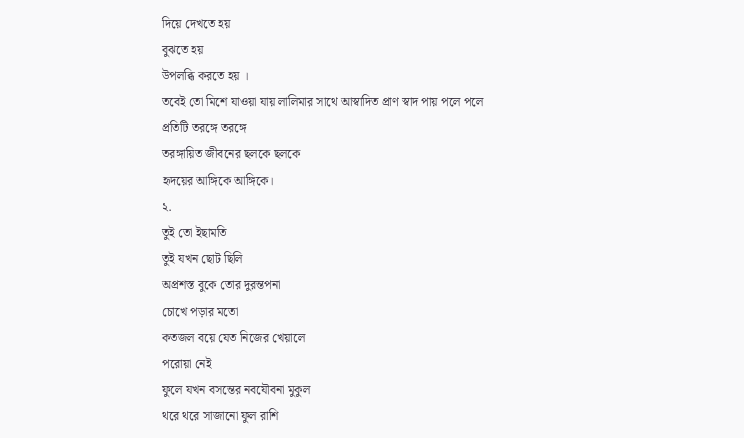দিয়ে দেখতে হয়
বুঝতে হয়
উপলব্ধি করতে হয় ।
তবেই তো মিশে যাওয়া যায় লালিমার সাথে আস্বাদিত প্রাণ স্বাদ পায় পলে পলে
প্রতিটি তরঙ্গে তরঙ্গে
তরঙ্গায়িত জীবনের ছলকে ছলকে
হৃদয়ের আঙ্গিকে আঙ্গিকে।
২.
তুই তো ইছামতি
তুই যখন ছোট ছিলি
অপ্রশস্ত বুকে তোর দুরন্তপনা
চোখে পড়ার মতো
কতজল বয়ে যেত নিজের খেয়ালে
পরোয়া নেই
ফুলে যখন বসন্তের নবযৌবনা মুকুল
থরে থরে সাজানো ফুল রাশি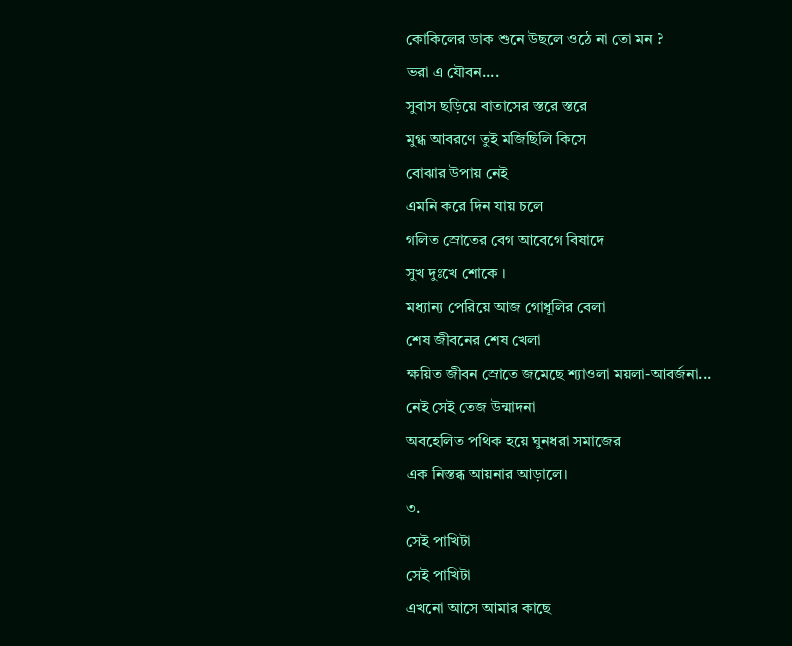কোকিলের ডাক শুনে উছলে ওঠে না তো মন ?
ভরা এ যৌবন....
সুবাস ছড়িয়ে বাতাসের স্তরে স্তরে
মুগ্ধ আবরণে তুই মজিছিলি কিসে
বোঝার উপায় নেই
এমনি করে দিন যায় চলে
গলিত স্রোতের বেগ আবেগে বিষাদে
সুখ দুঃখে শোকে ।
মধ্যান্য পেরিয়ে আজ গোধূলির বেলা
শেষ জীবনের শেষ খেলা
ক্ষয়িত জীবন স্রোতে জমেছে শ্যাওলা ময়লা-আবর্জনা...
নেই সেই তেজ উন্মাদনা
অবহেলিত পথিক হয়ে ঘুনধরা সমাজের
এক নিস্তব্ধ আয়নার আড়ালে।
৩.
সেই পাখিটা
সেই পাখিটা
এখনো আসে আমার কাছে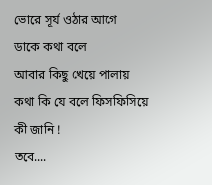ভোরে সূর্য ওঠার আগে
ডাকে কথা বলে
আবার কিছু খেয়ে পালায়
কথা কি যে বলে ফিসফিসিয়ে
কী জানি !
তবে....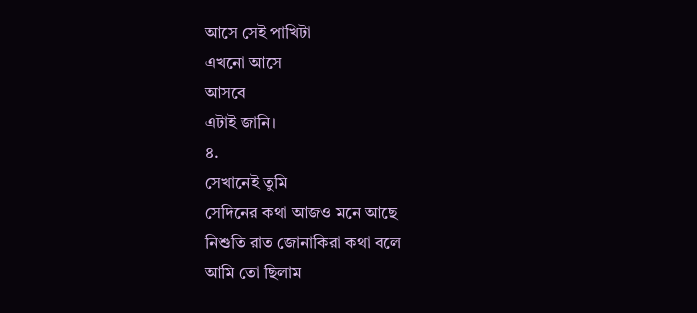আসে সেই পাখিটা
এখনো আসে
আসবে
এটাই জানি।
৪.
সেখানেই তুমি
সেদিনের কথা আজও মনে আছে
নিশুতি রাত জোনাকিরা কথা বলে
আমি তো ছিলাম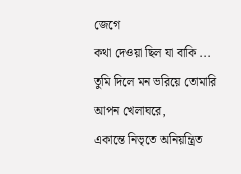জেগে
কথা দেওয়া ছিল যা বাকি ...
তুমি দিলে মন ভরিয়ে তোমারি
আপন খেলাঘরে,
একান্তে নিভৃতে অনিয়ন্ত্রিত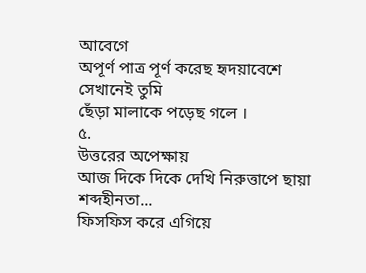আবেগে
অপূর্ণ পাত্র পূর্ণ করেছ হৃদয়াবেশে
সেখানেই তুমি
ছেঁড়া মালাকে পড়েছ গলে ।
৫.
উত্তরের অপেক্ষায়
আজ দিকে দিকে দেখি নিরুত্তাপে ছায়া
শব্দহীনতা...
ফিসফিস করে এগিয়ে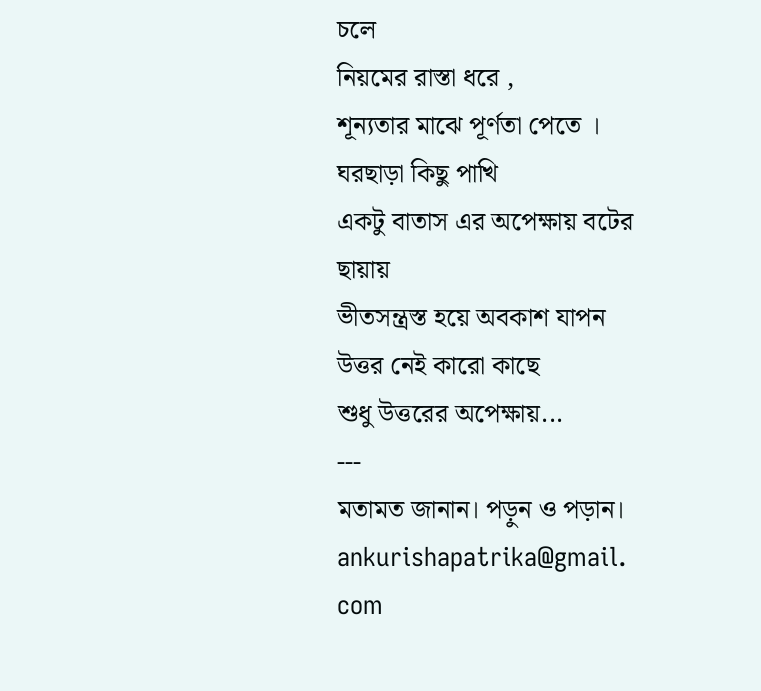চলে
নিয়মের রাস্তা ধরে ,
শূন্যতার মাঝে পূর্ণতা পেতে ।
ঘরছাড়া কিছু পাখি
একটু বাতাস এর অপেক্ষায় বটের ছায়ায়
ভীতসন্ত্রস্ত হয়ে অবকাশ যাপন
উত্তর নেই কারো কাছে
শুধু উত্তরের অপেক্ষায়...
---
মতামত জানান। পড়ুন ও পড়ান।
ankurishapatrika@gmail. com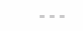---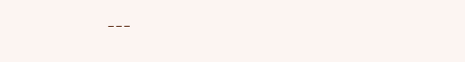---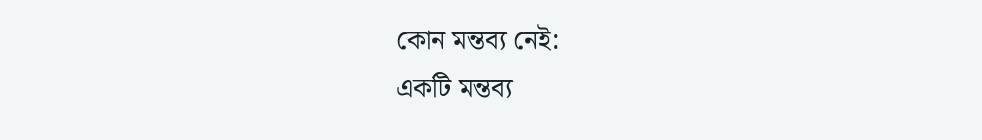কোন মন্তব্য নেই:
একটি মন্তব্য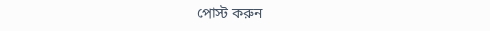পোস্ট করুন